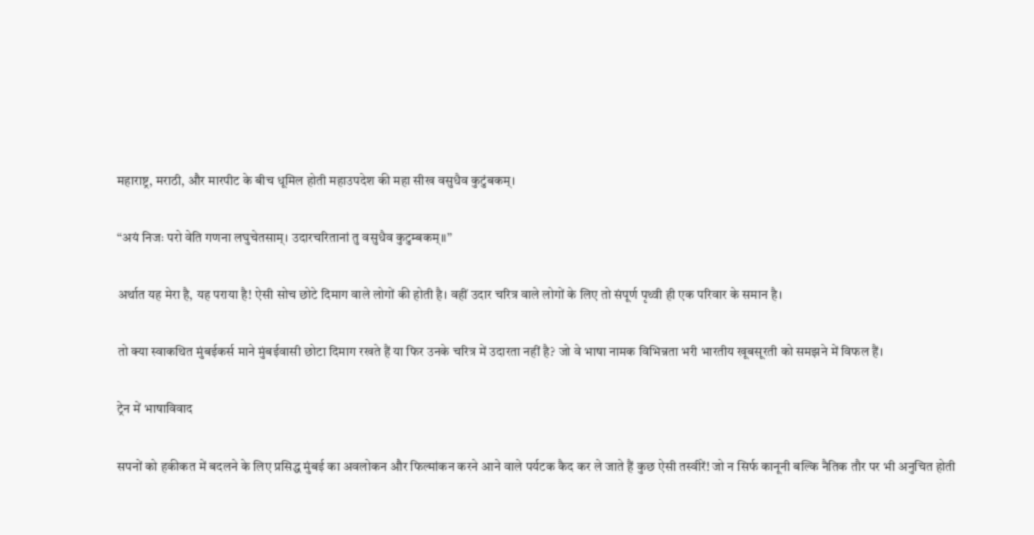महाराष्ट्र, मराठी, और मारपीट के बीच धूमिल होती महाउपदेश की महा सीख वसुधैव कुटुंबकम्।

“अयं निजः परो वेति गणना लघुचेतसाम्। उदारचरितानां तु वसुधैव कुटुम्बकम्॥”

अर्थात यह मेरा है, यह पराया है! ऐसी सोच छोटे दिमाग वाले लोगों की होती है। वहीं उदार चरित्र वाले लोगों के लिए तो संपूर्ण पृथ्वी ही एक परिवार के समान है।

तो क्या स्वाकथित मुंबईकर्स माने मुंबईवासी छोटा दिमाग रखते हैं या फिर उनके चरित्र में उदारता नहीं है? जो वे भाषा नामक विभिन्नता भरी भारतीय खूबसूरती को समझने में विफल हैं।

ट्रेन में भाषाविवाद

सपनों को हकीकत में बदलने के लिए प्रसिद्ध मुंबई का अवलोकन और फिल्मांकन करने आने वाले पर्यटक कैद कर ले जाते हैं कुछ ऐसी तस्वीरें! जो न सिर्फ कानूनी बल्कि नैतिक तौर पर भी अनुचित होती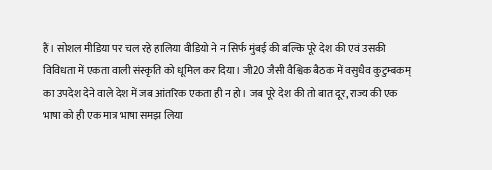हैं। सोशल मीडिया पर चल रहे हालिया वीडियो ने न सिर्फ मुंबई की बल्कि पूरे देश की एवं उसकी विविधता में एकता वाली संस्कृति को धूमिल कर दिया। जी20 जैसी वैश्विक बैठक में वसुधैव कुटुम्बकम् का उपदेश देने वाले देश में जब आंतरिक एकता ही न हो। जब पूरे देश की तो बात दूर, राज्य की एक भाषा को ही एक मात्र भाषा समझ लिया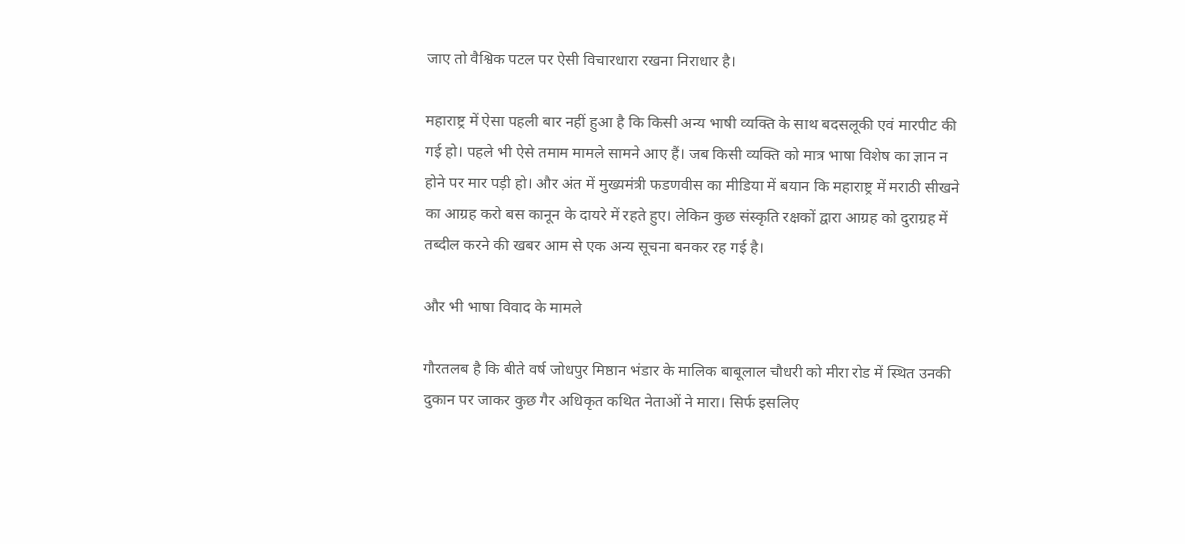जाए तो वैश्विक पटल पर ऐसी विचारधारा रखना निराधार है।

महाराष्ट्र में ऐसा पहली बार नहीं हुआ है कि किसी अन्य भाषी व्यक्ति के साथ बदसलूकी एवं मारपीट की गई हो। पहले भी ऐसे तमाम मामले सामने आए हैं। जब किसी व्यक्ति को मात्र भाषा विशेष का ज्ञान न होने पर मार पड़ी हो। और अंत में मुख्यमंत्री फडणवीस का मीडिया में बयान कि महाराष्ट्र में मराठी सीखने का आग्रह करो बस कानून के दायरे में रहते हुए। लेकिन कुछ संस्कृति रक्षकों द्वारा आग्रह को दुराग्रह में तब्दील करने की खबर आम से एक अन्य सूचना बनकर रह गई है।

और भी भाषा विवाद के मामले

गौरतलब है कि बीते वर्ष जोधपुर मिष्ठान भंडार के मालिक बाबूलाल चौधरी को मीरा रोड में स्थित उनकी दुकान पर जाकर कुछ गैर अधिकृत कथित नेताओं ने मारा। सिर्फ इसलिए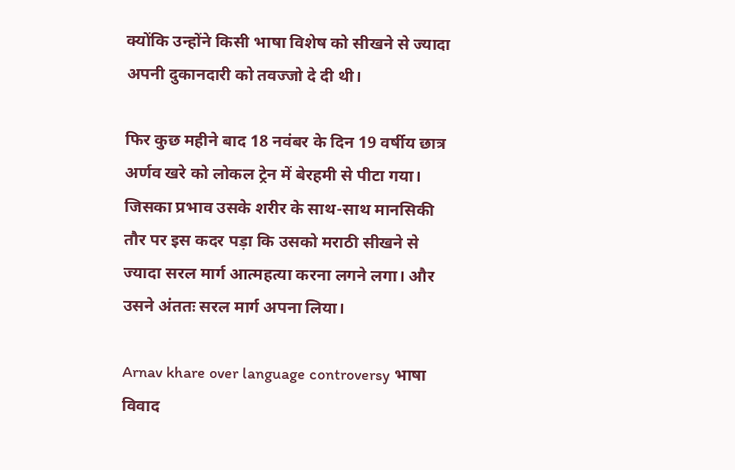क्योंकि उन्होंने किसी भाषा विशेष को सीखने से ज्यादा अपनी दुकानदारी को तवज्जो दे दी थी।

फिर कुछ महीने बाद 18 नवंबर के दिन 19 वर्षीय छात्र अर्णव खरे को लोकल ट्रेन में बेरहमी से पीटा गया। जिसका प्रभाव उसके शरीर के साथ-साथ मानसिकी तौर पर इस कदर पड़ा कि उसको मराठी सीखने से ज्यादा सरल मार्ग आत्महत्या करना लगने लगा। और उसने अंततः सरल मार्ग अपना लिया।

Arnav khare over language controversy भाषा विवाद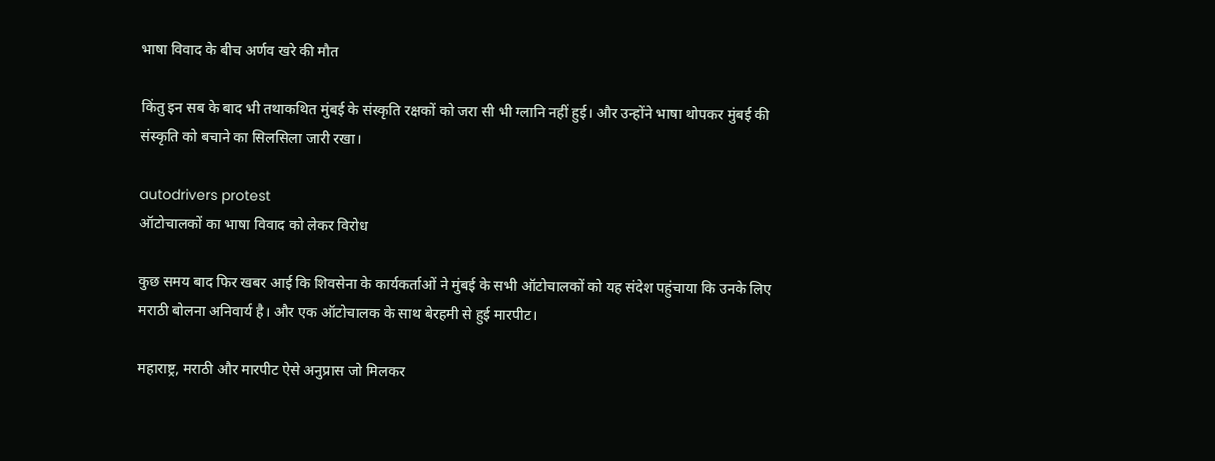भाषा विवाद के बीच अर्णव खरे की मौत

किंतु इन सब के बाद भी तथाकथित मुंबई के संस्कृति रक्षकों को जरा सी भी ग्लानि नहीं हुई। और उन्होंने भाषा थोपकर मुंबई की संस्कृति को बचाने का सिलसिला जारी रखा।

autodrivers protest
ऑटोचालकों का भाषा विवाद को लेकर विरोध

कुछ समय बाद फिर खबर आई कि शिवसेना के कार्यकर्ताओं ने मुंबई के सभी ऑटोचालकों को यह संदेश पहुंचाया कि उनके लिए मराठी बोलना अनिवार्य है। और एक ऑटोचालक के साथ बेरहमी से हुई मारपीट।

महाराष्ट्र, मराठी और मारपीट ऐसे अनुप्रास जो मिलकर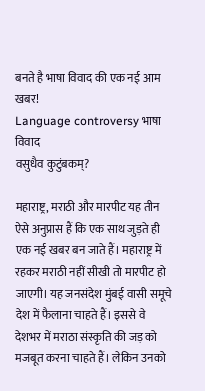बनते है भाषा विवाद की एक नई आम खबर!
Language controversy भाषा विवाद
वसुधैव कुटुंबकम्?

महाराष्ट्र, मराठी और मारपीट यह तीन ऐसे अनुप्रास हैं कि एक साथ जुड़ते ही एक नई खबर बन जाते हैं। महाराष्ट्र में रहकर मराठी नहीं सीखी तो मारपीट हो जाएगी। यह जनसंदेश मुंबई वासी समूचे देश में फैलाना चाहते हैं। इससे वे देशभर में मराठा संस्कृति की जड़ को मजबूत करना चाहते हैं। लेकिन उनको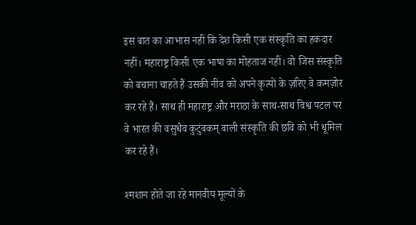इस बात का आभास नहीं कि देश किसी एक संस्कृति का हकदार नहीं। महाराष्ट्र किसी एक भाषा का मोहताज नहीं। वो जिस संस्कृति को बचाना चाहते हैं उसकी नींव को अपने कृत्यों के ज़रिए वे कमज़ोर कर रहे हैं। साथ ही महाराष्ट्र और मराठा के साथ-साथ विश्व पटल पर वे भारत की वसुधैव कुटुंबकम् वाली संस्कृति की छवि को भी धूमिल कर रहे हैं।

श्मशान होते जा रहे मानवीय मूल्यों के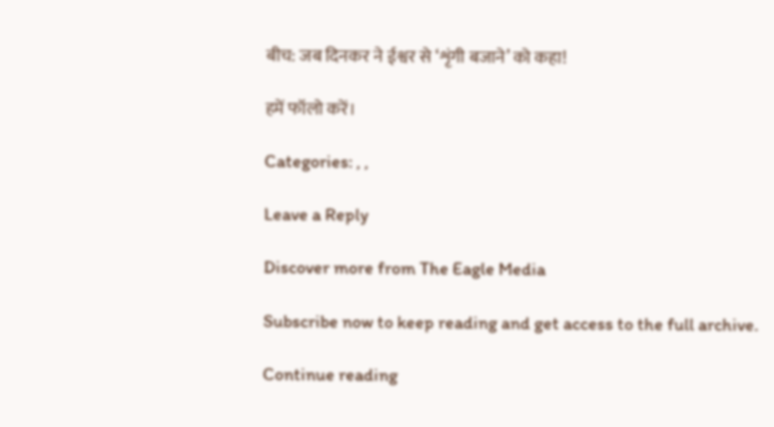बीच: जब दिनकर ने ईश्वर से ‘शृंगी बजाने’ को कहा!

हमें फॉलो करें।

Categories: , ,

Leave a Reply

Discover more from The Eagle Media

Subscribe now to keep reading and get access to the full archive.

Continue reading